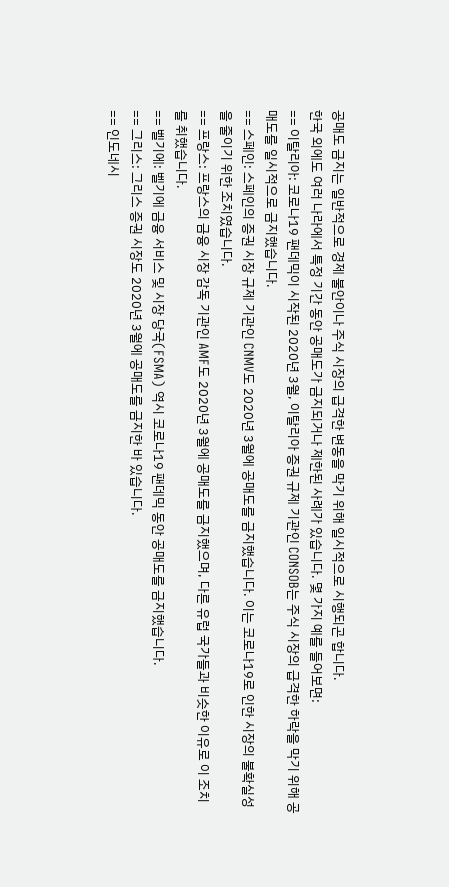공매도 금지는 일반적으로 경제 불안이나 주식 시장의 급격한 변동을 막기 위해 일시적으로 시행되곤 합니다.
한국 외에도 여러 나라에서 특정 기간 동안 공매도가 금지되거나 제한된 사례가 있습니다. 몇 가지 예를 들어보면:
== 이탈리아: 코로나19 팬데믹이 시작된 2020년 3월, 이탈리아 증권 규제 기관인 CONSOB는 주식 시장의 급격한 하락을 막기 위해 공매도를 일시적으로 금지했습니다.
== 스페인: 스페인의 증권 시장 규제 기관인 CNMV도 2020년 3월에 공매도를 금지했습니다. 이는 코로나19로 인한 시장의 불확실성을 줄이기 위한 조치였습니다.
== 프랑스: 프랑스의 금융 시장 감독 기관인 AMF도 2020년 3월에 공매도를 금지했으며, 다른 유럽 국가들과 비슷한 이유로 이 조치를 취했습니다.
== 벨기에: 벨기에 금융 서비스 및 시장 당국(FSMA) 역시 코로나19 팬데믹 동안 공매도를 금지했습니다.
== 그리스: 그리스 증권 시장도 2020년 3월에 공매도를 금지한 바 있습니다.
== 인도네시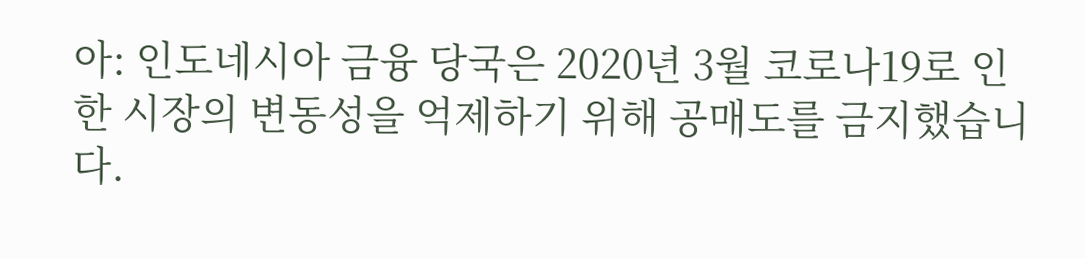아: 인도네시아 금융 당국은 2020년 3월 코로나19로 인한 시장의 변동성을 억제하기 위해 공매도를 금지했습니다.